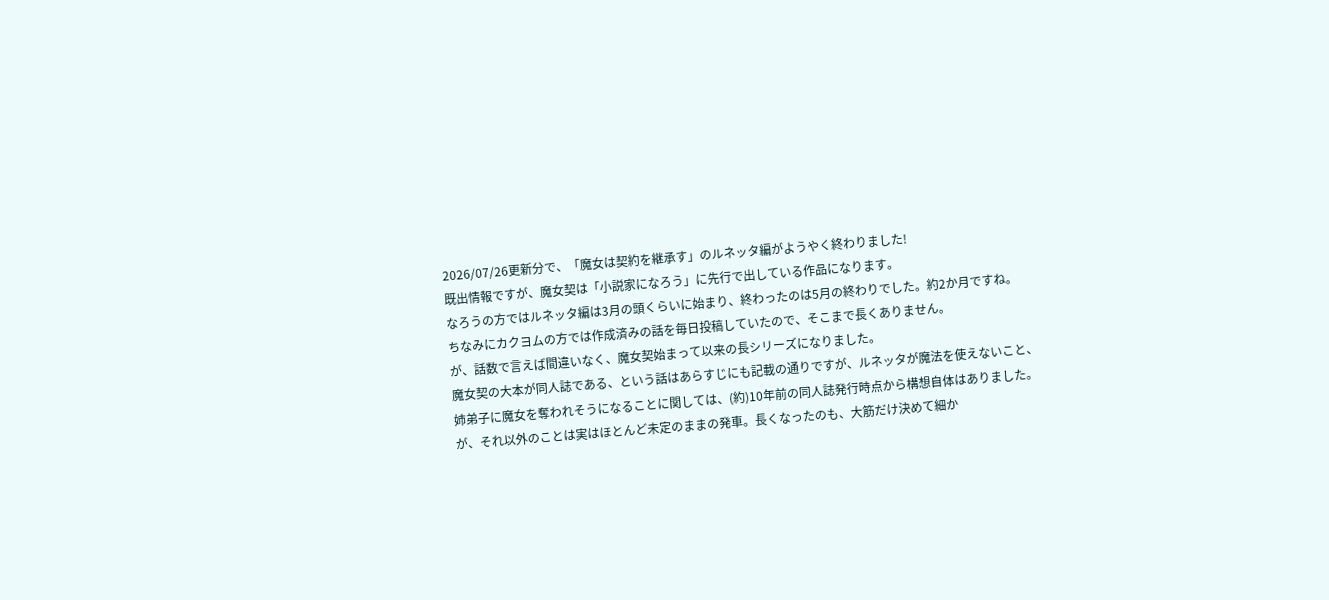2026/07/26更新分で、「魔女は契約を継承す」のルネッタ編がようやく終わりました!
既出情報ですが、魔女契は「小説家になろう」に先行で出している作品になります。
なろうの方ではルネッタ編は3月の頭くらいに始まり、終わったのは5月の終わりでした。約2か月ですね。
ちなみにカクヨムの方では作成済みの話を毎日投稿していたので、そこまで長くありません。
が、話数で言えば間違いなく、魔女契始まって以来の長シリーズになりました。
魔女契の大本が同人誌である、という話はあらすじにも記載の通りですが、ルネッタが魔法を使えないこと、姉弟子に魔女を奪われそうになることに関しては、(約)10年前の同人誌発行時点から構想自体はありました。
が、それ以外のことは実はほとんど未定のままの発車。長くなったのも、大筋だけ決めて細か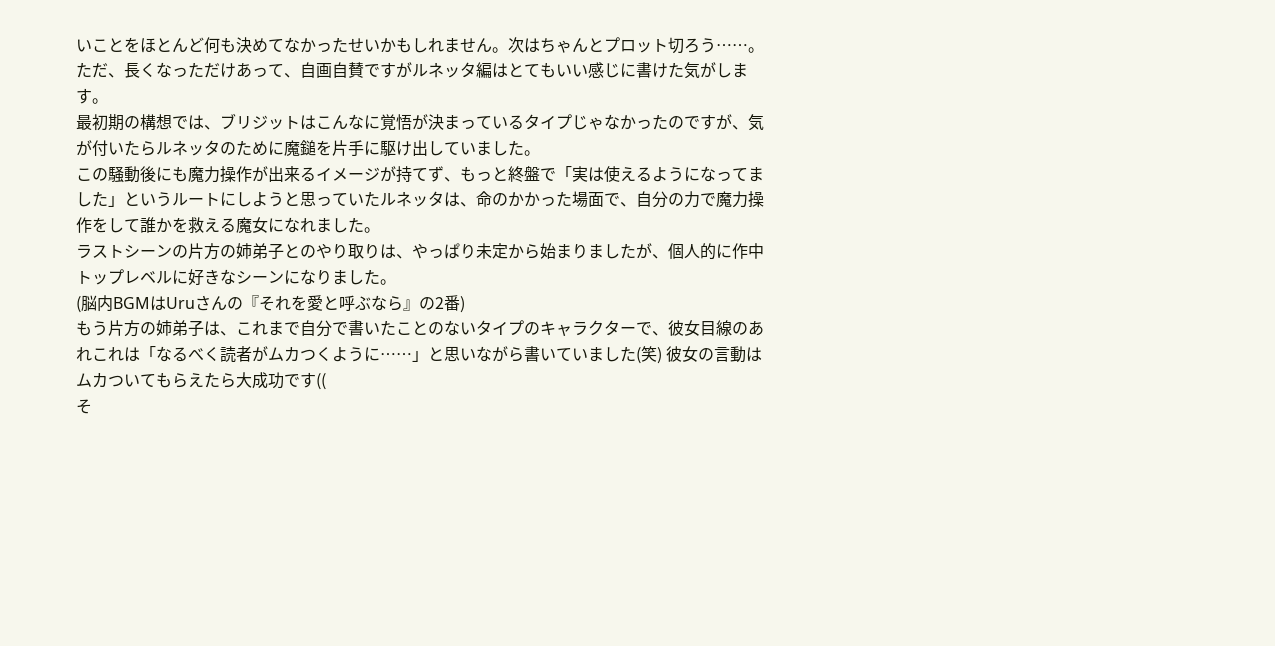いことをほとんど何も決めてなかったせいかもしれません。次はちゃんとプロット切ろう……。
ただ、長くなっただけあって、自画自賛ですがルネッタ編はとてもいい感じに書けた気がします。
最初期の構想では、ブリジットはこんなに覚悟が決まっているタイプじゃなかったのですが、気が付いたらルネッタのために魔鎚を片手に駆け出していました。
この騒動後にも魔力操作が出来るイメージが持てず、もっと終盤で「実は使えるようになってました」というルートにしようと思っていたルネッタは、命のかかった場面で、自分の力で魔力操作をして誰かを救える魔女になれました。
ラストシーンの片方の姉弟子とのやり取りは、やっぱり未定から始まりましたが、個人的に作中トップレベルに好きなシーンになりました。
(脳内BGMはUruさんの『それを愛と呼ぶなら』の2番)
もう片方の姉弟子は、これまで自分で書いたことのないタイプのキャラクターで、彼女目線のあれこれは「なるべく読者がムカつくように……」と思いながら書いていました(笑) 彼女の言動はムカついてもらえたら大成功です((
そ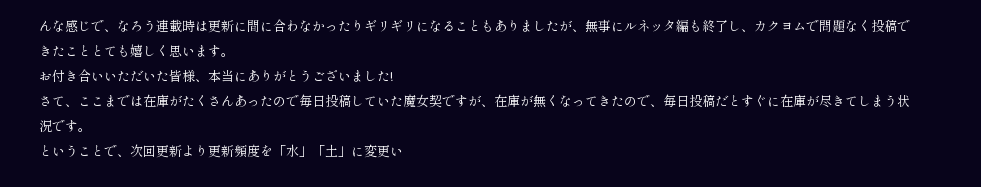んな感じで、なろう連載時は更新に間に合わなかったりギリギリになることもありましたが、無事にルネッタ編も終了し、カクヨムで問題なく投稿できたこととても嬉しく思います。
お付き合いいただいた皆様、本当にありがとうございました!
さて、ここまでは在庫がたくさんあったので毎日投稿していた魔女契ですが、在庫が無くなってきたので、毎日投稿だとすぐに在庫が尽きてしまう状況です。
ということで、次回更新より更新頻度を「水」「土」に変更い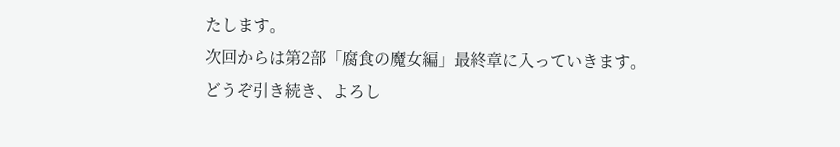たします。
次回からは第2部「腐食の魔女編」最終章に入っていきます。
どうぞ引き続き、よろし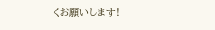くお願いします!